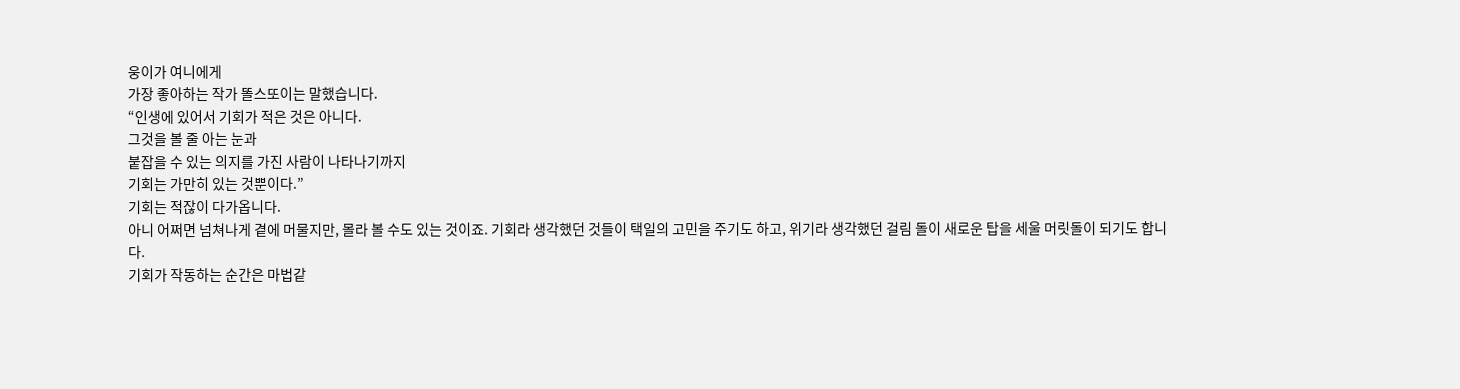웅이가 여니에게
가장 좋아하는 작가 똘스또이는 말했습니다.
“인생에 있어서 기회가 적은 것은 아니다.
그것을 볼 줄 아는 눈과
붙잡을 수 있는 의지를 가진 사람이 나타나기까지
기회는 가만히 있는 것뿐이다.”
기회는 적잖이 다가옵니다.
아니 어쩌면 넘쳐나게 곁에 머물지만, 몰라 볼 수도 있는 것이죠. 기회라 생각했던 것들이 택일의 고민을 주기도 하고, 위기라 생각했던 걸림 돌이 새로운 탑을 세울 머릿돌이 되기도 합니다.
기회가 작동하는 순간은 마법같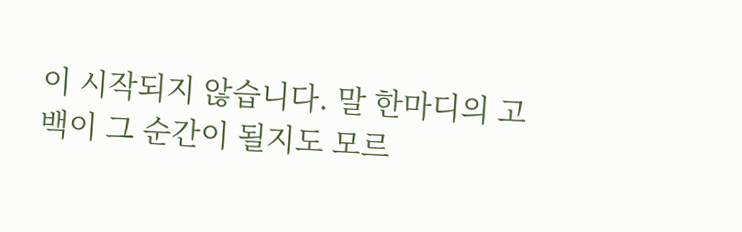이 시작되지 않습니다. 말 한마디의 고백이 그 순간이 될지도 모르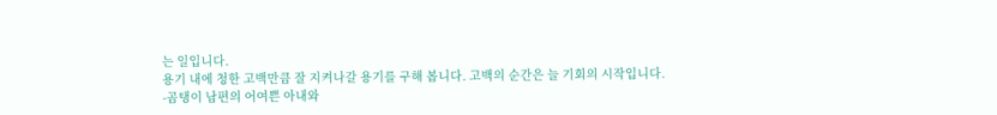는 일입니다.
용기 내에 청한 고백만큼 잘 지켜나갈 용기를 구해 봅니다. 고백의 순간은 늘 기회의 시작입니다.
-곰탱이 남편의 어여쁜 아내와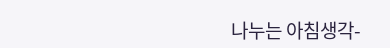나누는 아침생각-